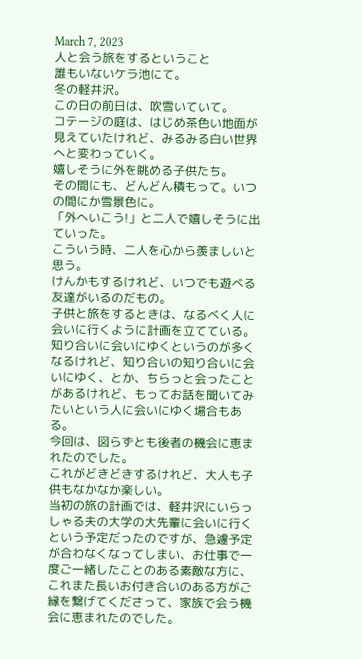March 7, 2023
人と会う旅をするということ
誰もいないケラ池にて。
冬の軽井沢。
この日の前日は、吹雪いていて。
コテージの庭は、はじめ茶色い地面が見えていたけれど、みるみる白い世界へと変わっていく。
嬉しそうに外を眺める子供たち。
その間にも、どんどん積もって。いつの間にか雪景色に。
「外へいこう!」と二人で嬉しそうに出ていった。
こういう時、二人を心から羨ましいと思う。
けんかもするけれど、いつでも遊べる友達がいるのだもの。
子供と旅をするときは、なるべく人に会いに行くように計画を立てている。知り合いに会いにゆくというのが多くなるけれど、知り合いの知り合いに会いにゆく、とか、ちらっと会ったことがあるけれど、もってお話を聞いてみたいという人に会いにゆく場合もある。
今回は、図らずとも後者の機会に恵まれたのでした。
これがどきどきするけれど、大人も子供もなかなか楽しい。
当初の旅の計画では、軽井沢にいらっしゃる夫の大学の大先輩に会いに行くという予定だったのですが、急遽予定が合わなくなってしまい、お仕事で一度ご一緒したことのある素敵な方に、これまた長いお付き合いのある方がご縁を繋げてくださって、家族で会う機会に恵まれたのでした。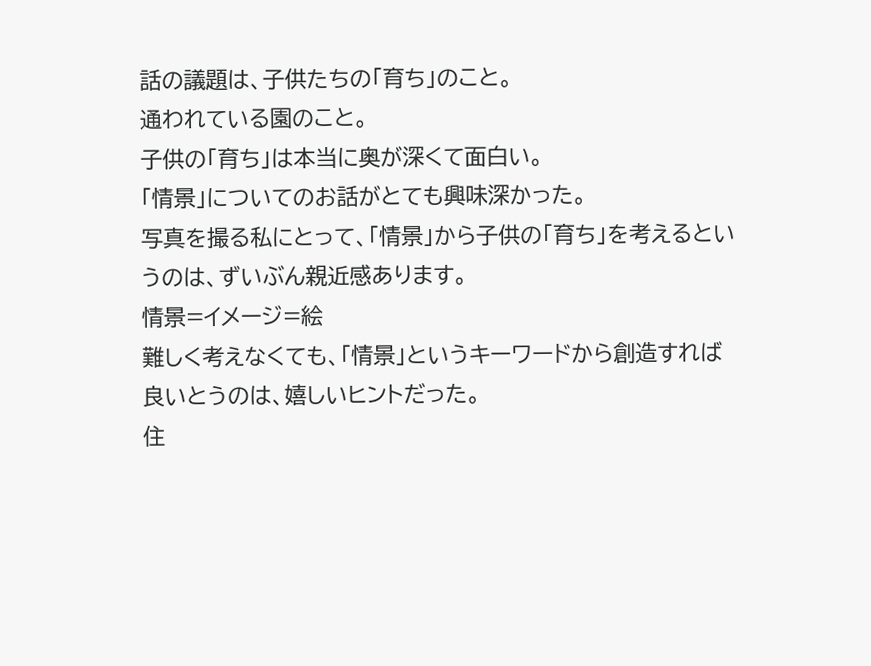話の議題は、子供たちの「育ち」のこと。
通われている園のこと。
子供の「育ち」は本当に奥が深くて面白い。
「情景」についてのお話がとても興味深かった。
写真を撮る私にとって、「情景」から子供の「育ち」を考えるというのは、ずいぶん親近感あります。
情景=イメージ=絵
難しく考えなくても、「情景」というキーワードから創造すれば良いとうのは、嬉しいヒントだった。
住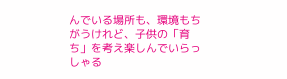んでいる場所も、環境もちがうけれど、子供の「育ち」を考え楽しんでいらっしゃる